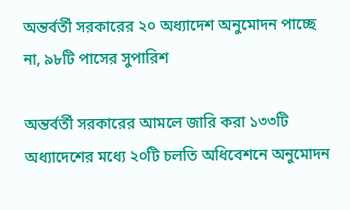অন্তর্বর্তী সরকারের ২০ অধ্যাদেশ অনুমোদন পাচ্ছে না, ৯৮টি পাসের সুপারিশ

অন্তর্বর্তী সরকারের আমলে জারি করা ১৩৩টি অধ্যাদেশের মধ্যে ২০টি চলতি অধিবেশনে অনুমোদন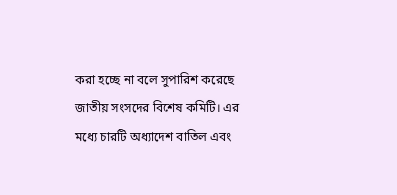করা হচ্ছে না বলে সুপারিশ করেছে জাতীয় সংসদের বিশেষ কমিটি। এর মধ্যে চারটি অধ্যাদেশ বাতিল এবং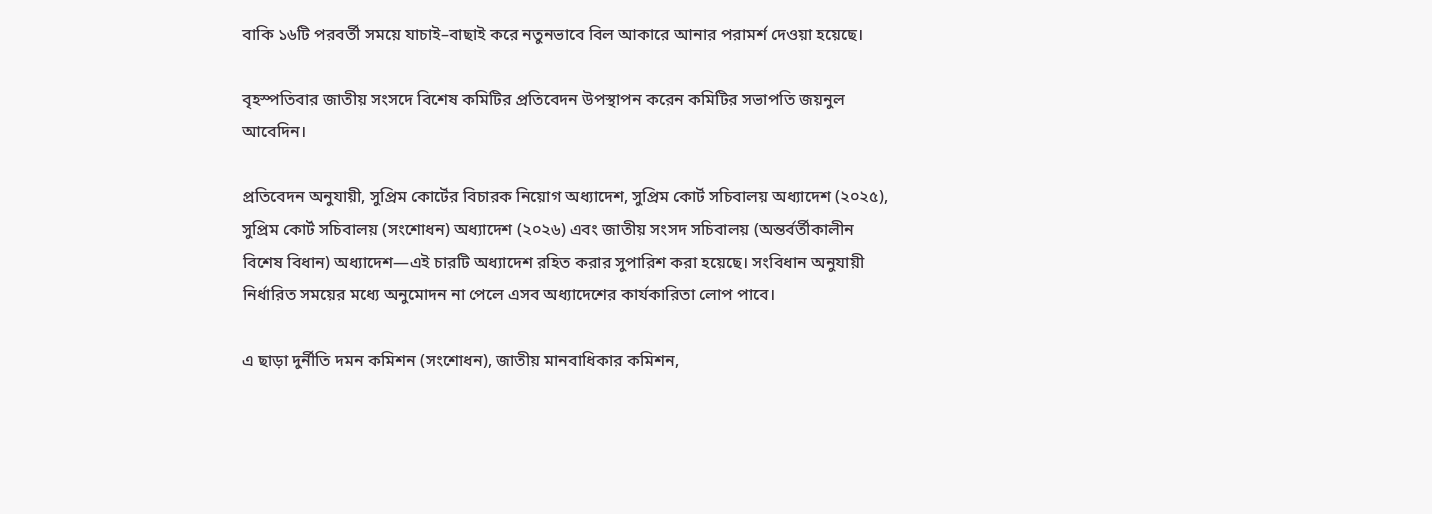বাকি ১৬টি পরবর্তী সময়ে যাচাই–বাছাই করে নতুনভাবে বিল আকারে আনার পরামর্শ দেওয়া হয়েছে।

বৃহস্পতিবার জাতীয় সংসদে বিশেষ কমিটির প্রতিবেদন উপস্থাপন করেন কমিটির সভাপতি জয়নুল আবেদিন।

প্রতিবেদন অনুযায়ী, সুপ্রিম কোর্টের বিচারক নিয়োগ অধ্যাদেশ, সুপ্রিম কোর্ট সচিবালয় অধ্যাদেশ (২০২৫), সুপ্রিম কোর্ট সচিবালয় (সংশোধন) অধ্যাদেশ (২০২৬) এবং জাতীয় সংসদ সচিবালয় (অন্তর্বর্তীকালীন বিশেষ বিধান) অধ্যাদেশ—এই চারটি অধ্যাদেশ রহিত করার সুপারিশ করা হয়েছে। সংবিধান অনুযায়ী নির্ধারিত সময়ের মধ্যে অনুমোদন না পেলে এসব অধ্যাদেশের কার্যকারিতা লোপ পাবে।

এ ছাড়া দুর্নীতি দমন কমিশন (সংশোধন), জাতীয় মানবাধিকার কমিশন,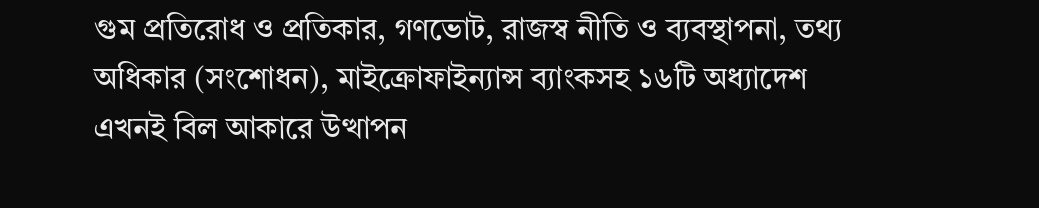গুম প্রতিরোধ ও প্রতিকার, গণভোট, রাজস্ব নীতি ও ব্যবস্থাপনা, তথ্য অধিকার (সংশোধন), মাইক্রোফাইন্যান্স ব্যাংকসহ ১৬টি অধ্যাদেশ এখনই বিল আকারে উত্থাপন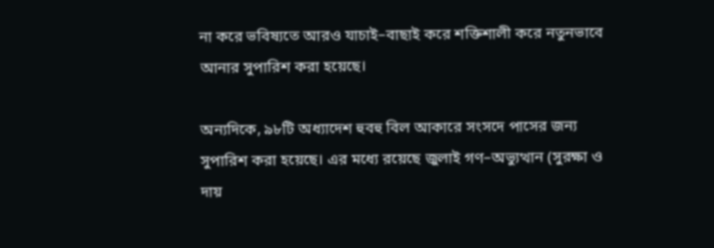না করে ভবিষ্যতে আরও যাচাই–বাছাই করে শক্তিশালী করে নতুনভাবে আনার সুপারিশ করা হয়েছে।

অন্যদিকে, ৯৮টি অধ্যাদেশ হুবহু বিল আকারে সংসদে পাসের জন্য সুপারিশ করা হয়েছে। এর মধ্যে রয়েছে জুলাই গণ–অভ্যুত্থান (সুরক্ষা ও দায়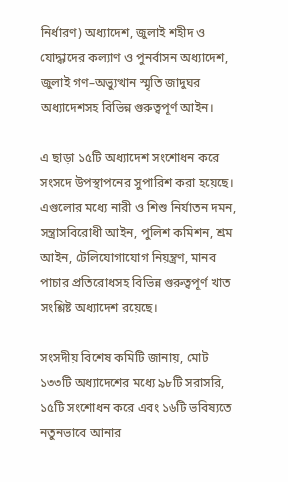নির্ধারণ) অধ্যাদেশ, জুলাই শহীদ ও যোদ্ধাদের কল্যাণ ও পুনর্বাসন অধ্যাদেশ, জুলাই গণ–অভ্যুত্থান স্মৃতি জাদুঘর অধ্যাদেশসহ বিভিন্ন গুরুত্বপূর্ণ আইন।

এ ছাড়া ১৫টি অধ্যাদেশ সংশোধন করে সংসদে উপস্থাপনের সুপারিশ করা হয়েছে। এগুলোর মধ্যে নারী ও শিশু নির্যাতন দমন, সন্ত্রাসবিরোধী আইন, পুলিশ কমিশন, শ্রম আইন, টেলিযোগাযোগ নিয়ন্ত্রণ, মানব পাচার প্রতিরোধসহ বিভিন্ন গুরুত্বপূর্ণ খাত সংশ্লিষ্ট অধ্যাদেশ রয়েছে।

সংসদীয় বিশেষ কমিটি জানায়, মোট ১৩৩টি অধ্যাদেশের মধ্যে ৯৮টি সরাসরি, ১৫টি সংশোধন করে এবং ১৬টি ভবিষ্যতে নতুনভাবে আনার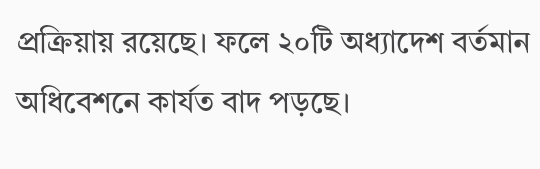প্রক্রিয়ায় রয়েছে। ফলে ২০টি অধ্যাদেশ বর্তমান অধিবেশনে কার্যত বাদ পড়ছে।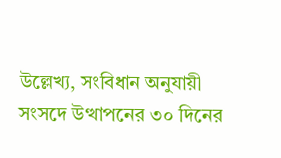উল্লেখ্য, সংবিধান অনুযায়ী সংসদে উত্থাপনের ৩০ দিনের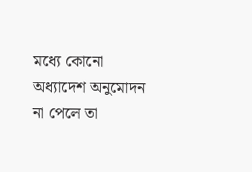মধ্যে কোনো অধ্যাদেশ অনুমোদন না পেলে তা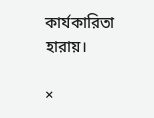কার্যকারিতা হারায়।

×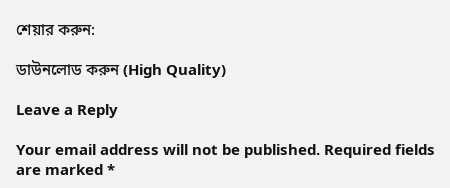শেয়ার করুন:

ডাউনলোড করুন (High Quality)

Leave a Reply

Your email address will not be published. Required fields are marked *